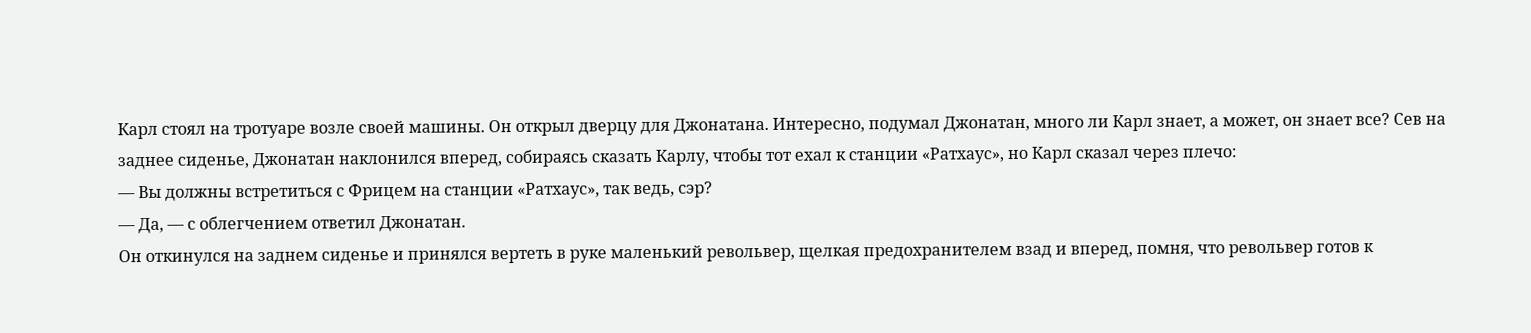Карл стоял на тротуаре возле своей машины. Он открыл дверцу для Джонатана. Интересно, подумал Джонатан, много ли Карл знает, а может, он знает все? Сев на заднее сиденье, Джонатан наклонился вперед, собираясь сказать Карлу, чтобы тот ехал к станции «Ратхаус», но Карл сказал через плечо:
— Вы должны встретиться с Фрицем на станции «Ратхаус», так ведь, сэр?
— Да, — с облегчением ответил Джонатан.
Он откинулся на заднем сиденье и принялся вертеть в руке маленький револьвер, щелкая предохранителем взад и вперед, помня, что револьвер готов к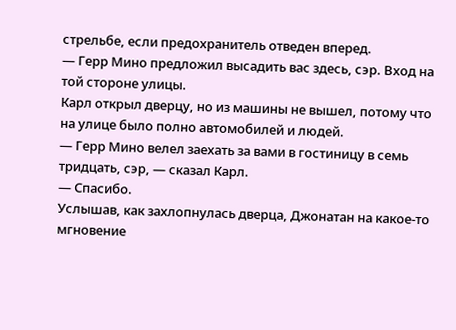стрельбе, если предохранитель отведен вперед.
— Герр Мино предложил высадить вас здесь, сэр. Вход на той стороне улицы.
Карл открыл дверцу, но из машины не вышел, потому что на улице было полно автомобилей и людей.
— Герр Мино велел заехать за вами в гостиницу в семь тридцать, сэр, — сказал Карл.
— Спасибо.
Услышав, как захлопнулась дверца, Джонатан на какое-то мгновение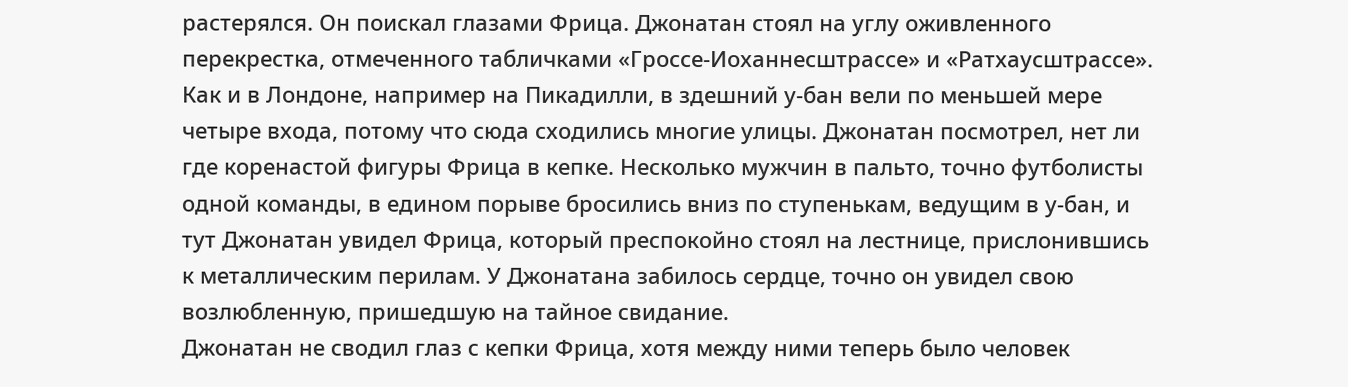растерялся. Он поискал глазами Фрица. Джонатан стоял на углу оживленного перекрестка, отмеченного табличками «Гроссе-Иоханнесштрассе» и «Ратхаусштрассе». Как и в Лондоне, например на Пикадилли, в здешний у-бан вели по меньшей мере четыре входа, потому что сюда сходились многие улицы. Джонатан посмотрел, нет ли где коренастой фигуры Фрица в кепке. Несколько мужчин в пальто, точно футболисты одной команды, в едином порыве бросились вниз по ступенькам, ведущим в у-бан, и тут Джонатан увидел Фрица, который преспокойно стоял на лестнице, прислонившись к металлическим перилам. У Джонатана забилось сердце, точно он увидел свою возлюбленную, пришедшую на тайное свидание.
Джонатан не сводил глаз с кепки Фрица, хотя между ними теперь было человек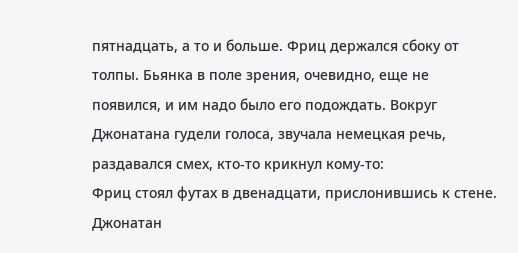пятнадцать, а то и больше. Фриц держался сбоку от толпы. Бьянка в поле зрения, очевидно, еще не появился, и им надо было его подождать. Вокруг Джонатана гудели голоса, звучала немецкая речь, раздавался смех, кто-то крикнул кому-то:
Фриц стоял футах в двенадцати, прислонившись к стене. Джонатан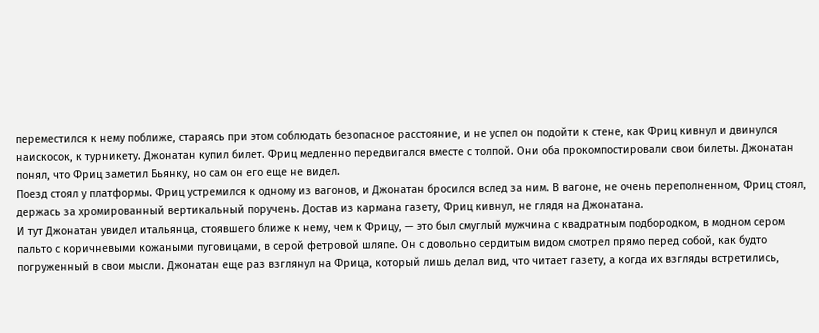переместился к нему поближе, стараясь при этом соблюдать безопасное расстояние, и не успел он подойти к стене, как Фриц кивнул и двинулся наискосок, к турникету. Джонатан купил билет. Фриц медленно передвигался вместе с толпой. Они оба прокомпостировали свои билеты. Джонатан понял, что Фриц заметил Бьянку, но сам он его еще не видел.
Поезд стоял у платформы. Фриц устремился к одному из вагонов, и Джонатан бросился вслед за ним. В вагоне, не очень переполненном, Фриц стоял, держась за хромированный вертикальный поручень. Достав из кармана газету, Фриц кивнул, не глядя на Джонатана.
И тут Джонатан увидел итальянца, стоявшего ближе к нему, чем к Фрицу, — это был смуглый мужчина с квадратным подбородком, в модном сером пальто с коричневыми кожаными пуговицами, в серой фетровой шляпе. Он с довольно сердитым видом смотрел прямо перед собой, как будто погруженный в свои мысли. Джонатан еще раз взглянул на Фрица, который лишь делал вид, что читает газету, а когда их взгляды встретились,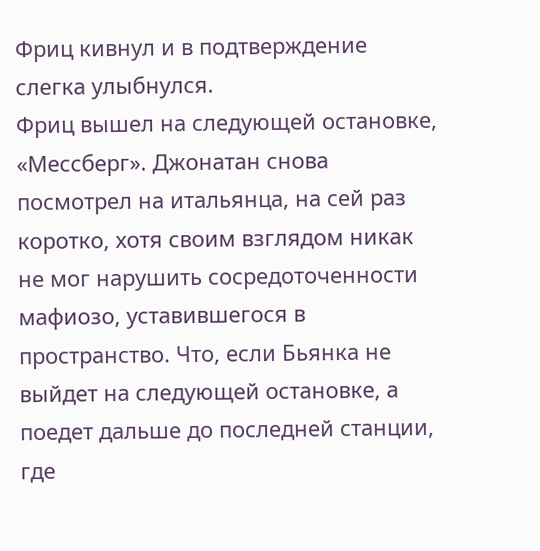Фриц кивнул и в подтверждение слегка улыбнулся.
Фриц вышел на следующей остановке, «Мессберг». Джонатан снова посмотрел на итальянца, на сей раз коротко, хотя своим взглядом никак не мог нарушить сосредоточенности мафиозо, уставившегося в пространство. Что, если Бьянка не выйдет на следующей остановке, а поедет дальше до последней станции, где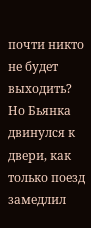почти никто не будет выходить?
Но Бьянка двинулся к двери, как только поезд замедлил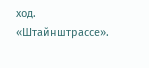ход. «Штайнштрассе».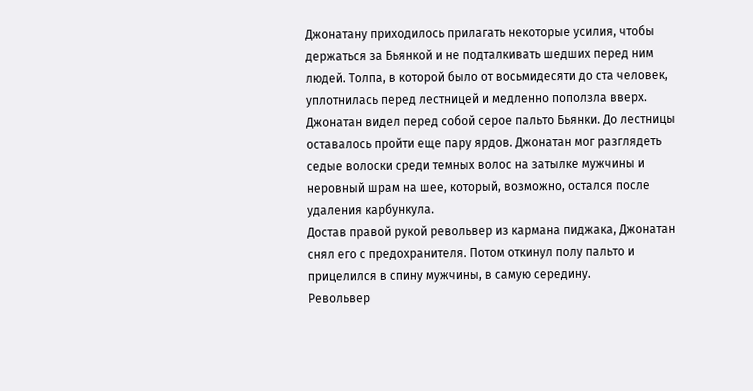Джонатану приходилось прилагать некоторые усилия, чтобы держаться за Бьянкой и не подталкивать шедших перед ним людей. Толпа, в которой было от восьмидесяти до ста человек, уплотнилась перед лестницей и медленно поползла вверх. Джонатан видел перед собой серое пальто Бьянки. До лестницы оставалось пройти еще пару ярдов. Джонатан мог разглядеть седые волоски среди темных волос на затылке мужчины и неровный шрам на шее, который, возможно, остался после удаления карбункула.
Достав правой рукой револьвер из кармана пиджака, Джонатан снял его с предохранителя. Потом откинул полу пальто и прицелился в спину мужчины, в самую середину.
Револьвер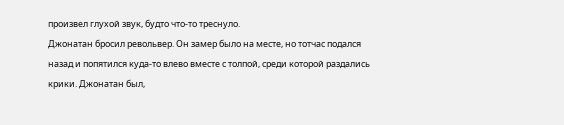произвел глухой звук, будто что-то треснуло.
Джонатан бросил револьвер. Он замер было на месте, но тотчас подался назад и попятился куда-то влево вместе с толпой, среди которой раздались крики. Джонатан был,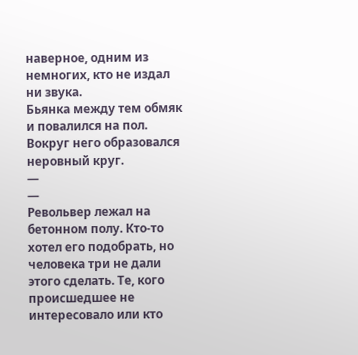наверное, одним из немногих, кто не издал ни звука.
Бьянка между тем обмяк и повалился на пол. Вокруг него образовался неровный круг.
—
—
Револьвер лежал на бетонном полу. Кто-то хотел его подобрать, но человека три не дали этого сделать. Те, кого происшедшее не интересовало или кто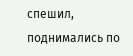спешил, поднимались по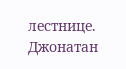лестнице. Джонатан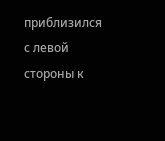приблизился с левой стороны к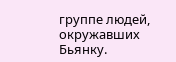группе людей, окружавших Бьянку.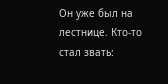Он уже был на лестнице. Кто-то стал звать: